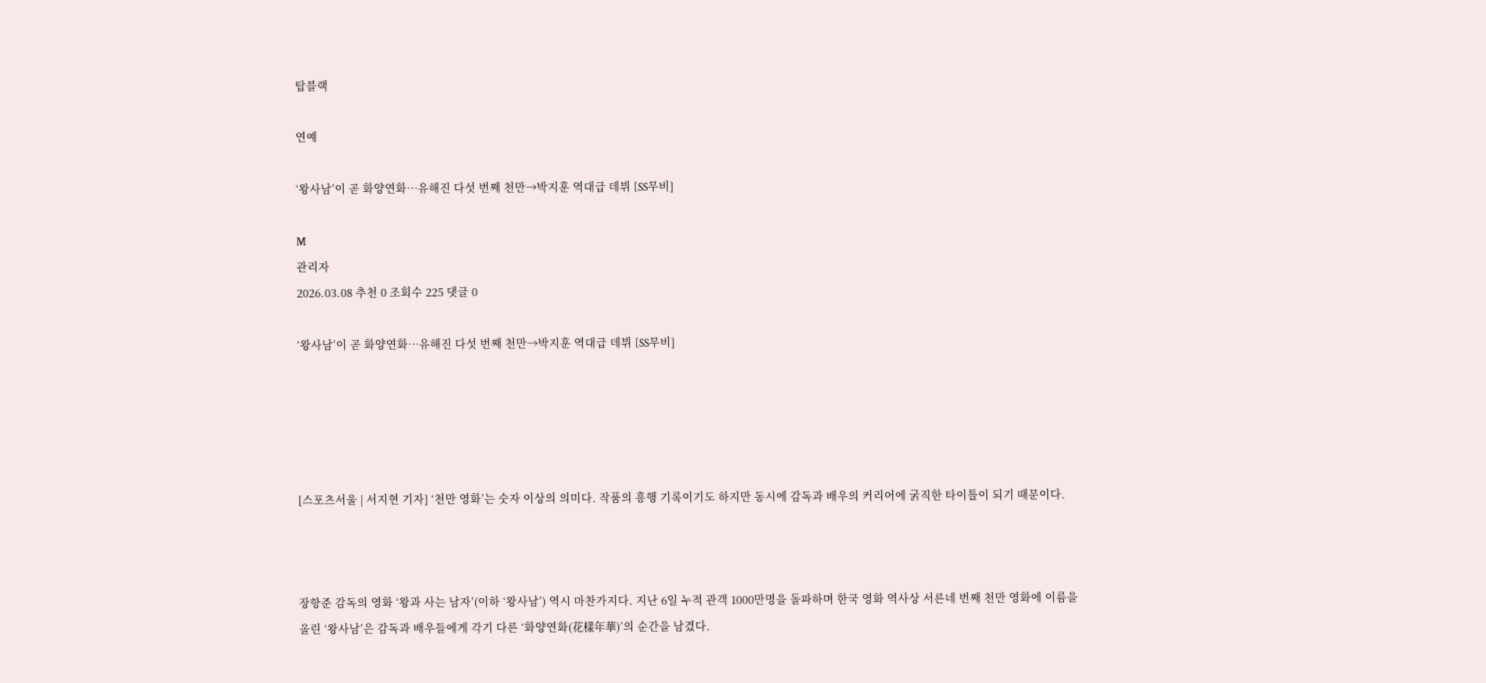탑블랙

연예

‘왕사남’이 곧 화양연화…유해진 다섯 번째 천만→박지훈 역대급 데뷔 [SS무비]

M
관리자
2026.03.08 추천 0 조회수 225 댓글 0

‘왕사남’이 곧 화양연화…유해진 다섯 번째 천만→박지훈 역대급 데뷔 [SS무비]





[스포츠서울 | 서지현 기자] ‘천만 영화’는 숫자 이상의 의미다. 작품의 흥행 기록이기도 하지만 동시에 감독과 배우의 커리어에 굵직한 타이틀이 되기 때문이다.



장항준 감독의 영화 ‘왕과 사는 남자’(이하 ‘왕사남’) 역시 마찬가지다. 지난 6일 누적 관객 1000만명을 돌파하며 한국 영화 역사상 서른네 번째 천만 영화에 이름을 올린 ‘왕사남’은 감독과 배우들에게 각기 다른 ‘화양연화(花樣年華)’의 순간을 남겼다.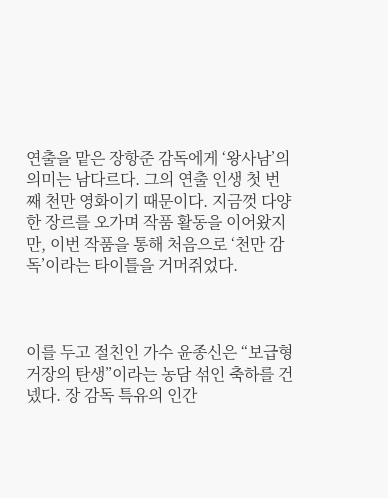연출을 맡은 장항준 감독에게 ‘왕사남’의 의미는 남다르다. 그의 연출 인생 첫 번째 천만 영화이기 때문이다. 지금껏 다양한 장르를 오가며 작품 활동을 이어왔지만, 이번 작품을 통해 처음으로 ‘천만 감독’이라는 타이틀을 거머쥐었다.



이를 두고 절친인 가수 윤종신은 “보급형 거장의 탄생”이라는 농담 섞인 축하를 건넸다. 장 감독 특유의 인간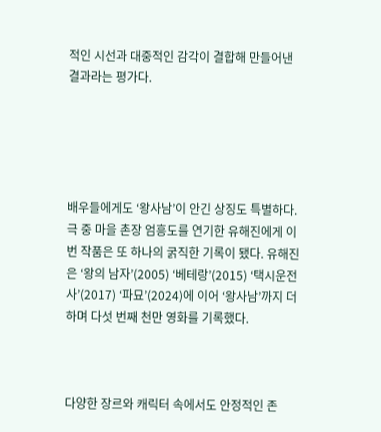적인 시선과 대중적인 감각이 결합해 만들어낸 결과라는 평가다.





배우들에게도 ‘왕사남’이 안긴 상징도 특별하다. 극 중 마을 촌장 엄흥도를 연기한 유해진에게 이번 작품은 또 하나의 굵직한 기록이 됐다. 유해진은 ‘왕의 남자’(2005) ‘베테랑’(2015) ‘택시운전사’(2017) ‘파묘’(2024)에 이어 ‘왕사남’까지 더하며 다섯 번째 천만 영화를 기록했다.



다양한 장르와 캐릭터 속에서도 안정적인 존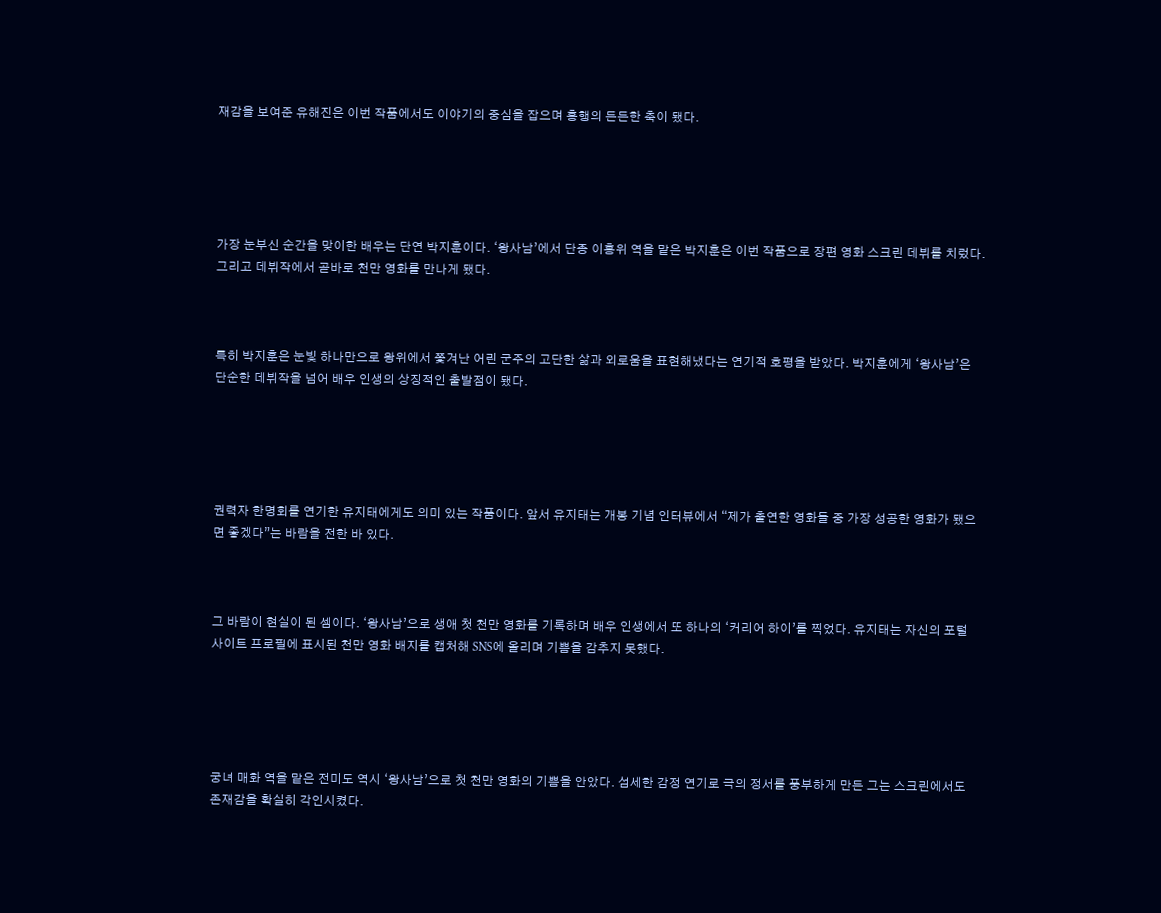재감을 보여준 유해진은 이번 작품에서도 이야기의 중심을 잡으며 흥행의 든든한 축이 됐다.





가장 눈부신 순간을 맞이한 배우는 단연 박지훈이다. ‘왕사남’에서 단종 이홍위 역을 맡은 박지훈은 이번 작품으로 장편 영화 스크린 데뷔를 치렀다. 그리고 데뷔작에서 곧바로 천만 영화를 만나게 됐다.



특히 박지훈은 눈빛 하나만으로 왕위에서 쫓겨난 어린 군주의 고단한 삶과 외로움을 표현해냈다는 연기적 호평을 받았다. 박지훈에게 ‘왕사남’은 단순한 데뷔작을 넘어 배우 인생의 상징적인 출발점이 됐다.





권력자 한명회를 연기한 유지태에게도 의미 있는 작품이다. 앞서 유지태는 개봉 기념 인터뷰에서 “제가 출연한 영화들 중 가장 성공한 영화가 됐으면 좋겠다”는 바람을 전한 바 있다.



그 바람이 현실이 된 셈이다. ‘왕사남’으로 생애 첫 천만 영화를 기록하며 배우 인생에서 또 하나의 ‘커리어 하이’를 찍었다. 유지태는 자신의 포털 사이트 프로필에 표시된 천만 영화 배지를 캡처해 SNS에 올리며 기쁨을 감추지 못했다.





궁녀 매화 역을 맡은 전미도 역시 ‘왕사남’으로 첫 천만 영화의 기쁨을 안았다. 섬세한 감정 연기로 극의 정서를 풍부하게 만든 그는 스크린에서도 존재감을 확실히 각인시켰다.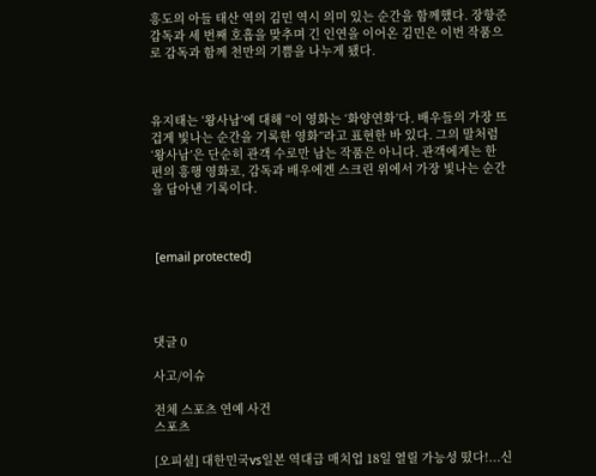흥도의 아들 태산 역의 김민 역시 의미 있는 순간을 함께했다. 장항준 감독과 세 번째 호흡을 맞추며 긴 인연을 이어온 김민은 이번 작품으로 감독과 함께 천만의 기쁨을 나누게 됐다.



유지태는 ‘왕사남’에 대해 “이 영화는 ‘화양연화’다. 배우들의 가장 뜨겁게 빛나는 순간을 기록한 영화”라고 표현한 바 있다. 그의 말처럼 ‘왕사남’은 단순히 관객 수로만 남는 작품은 아니다. 관객에게는 한 편의 흥행 영화로, 감독과 배우에겐 스크린 위에서 가장 빛나는 순간을 담아낸 기록이다.



 [email protected]




댓글 0

사고/이슈

전체 스포츠 연예 사건
스포츠

[오피셜] 대한민국vs일본 역대급 매치업 18일 열릴 가능성 떴다!...신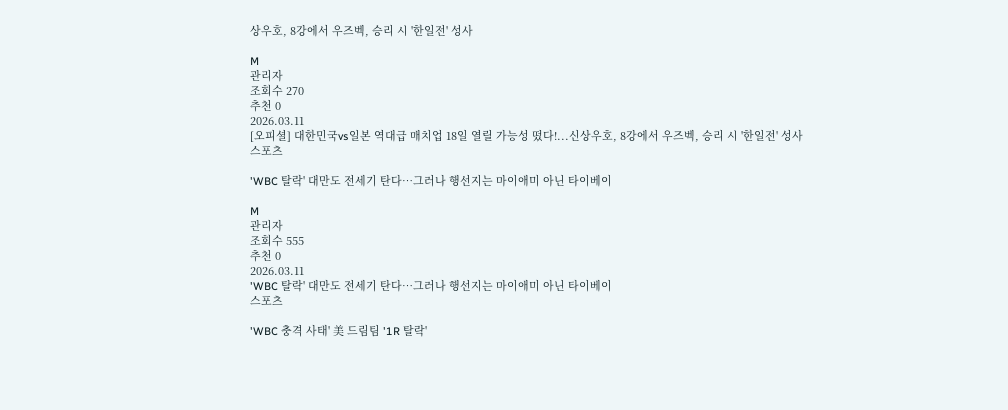상우호, 8강에서 우즈벡, 승리 시 '한일전' 성사

M
관리자
조회수 270
추천 0
2026.03.11
[오피셜] 대한민국vs일본 역대급 매치업 18일 열릴 가능성 떴다!...신상우호, 8강에서 우즈벡, 승리 시 '한일전' 성사
스포츠

'WBC 탈락' 대만도 전세기 탄다…그러나 행선지는 마이애미 아닌 타이베이

M
관리자
조회수 555
추천 0
2026.03.11
'WBC 탈락' 대만도 전세기 탄다…그러나 행선지는 마이애미 아닌 타이베이
스포츠

'WBC 충격 사태' 美 드림팀 '1R 탈락'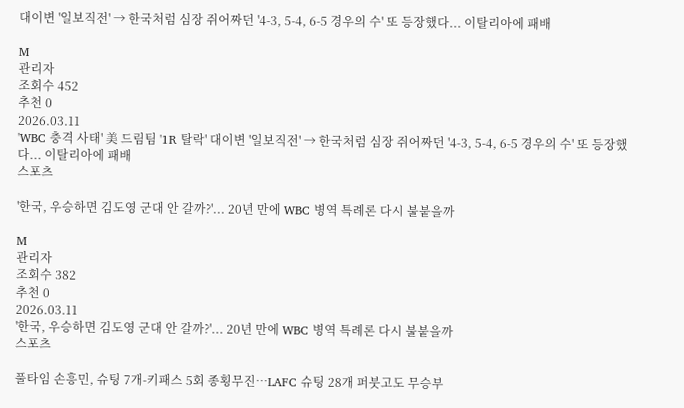대이변 '일보직전' → 한국처럼 심장 쥐어짜던 '4-3, 5-4, 6-5 경우의 수' 또 등장했다... 이탈리아에 패배

M
관리자
조회수 452
추천 0
2026.03.11
'WBC 충격 사태' 美 드림팀 '1R 탈락' 대이변 '일보직전' → 한국처럼 심장 쥐어짜던 '4-3, 5-4, 6-5 경우의 수' 또 등장했다... 이탈리아에 패배
스포츠

'한국, 우승하면 김도영 군대 안 갈까?'... 20년 만에 WBC 병역 특례론 다시 불붙을까

M
관리자
조회수 382
추천 0
2026.03.11
'한국, 우승하면 김도영 군대 안 갈까?'... 20년 만에 WBC 병역 특례론 다시 불붙을까
스포츠

풀타임 손흥민, 슈팅 7개-키패스 5회 종횡무진…LAFC 슈팅 28개 퍼붓고도 무승부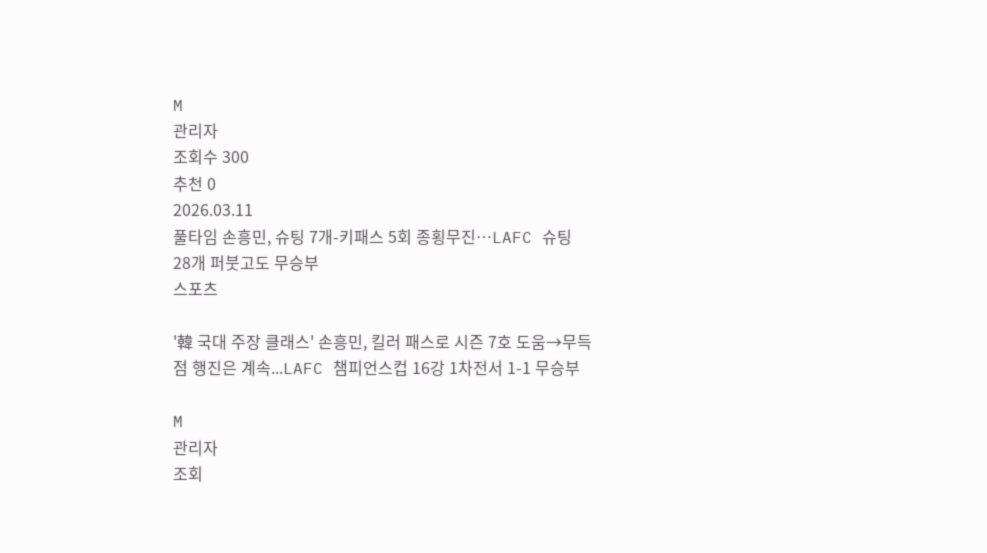M
관리자
조회수 300
추천 0
2026.03.11
풀타임 손흥민, 슈팅 7개-키패스 5회 종횡무진…LAFC 슈팅 28개 퍼붓고도 무승부
스포츠

'韓 국대 주장 클래스' 손흥민, 킬러 패스로 시즌 7호 도움→무득점 행진은 계속...LAFC 챔피언스컵 16강 1차전서 1-1 무승부

M
관리자
조회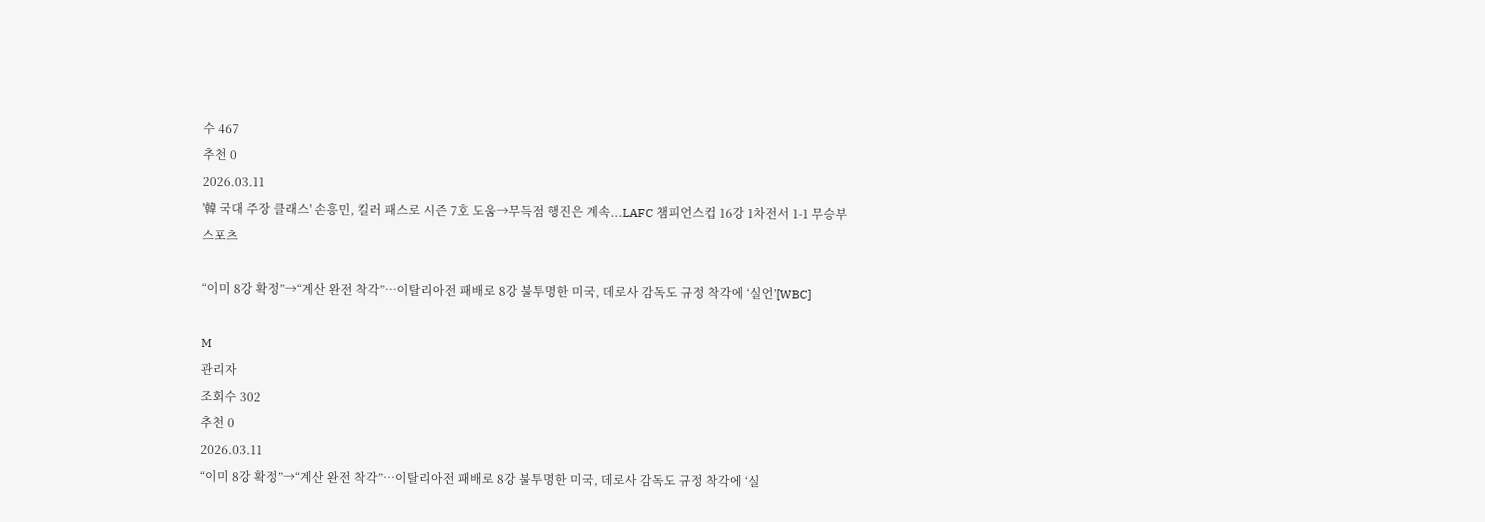수 467
추천 0
2026.03.11
'韓 국대 주장 클래스' 손흥민, 킬러 패스로 시즌 7호 도움→무득점 행진은 계속...LAFC 챔피언스컵 16강 1차전서 1-1 무승부
스포츠

“이미 8강 확정”→“계산 완전 착각”…이탈리아전 패배로 8강 불투명한 미국, 데로사 감독도 규정 착각에 ‘실언’[WBC]

M
관리자
조회수 302
추천 0
2026.03.11
“이미 8강 확정”→“계산 완전 착각”…이탈리아전 패배로 8강 불투명한 미국, 데로사 감독도 규정 착각에 ‘실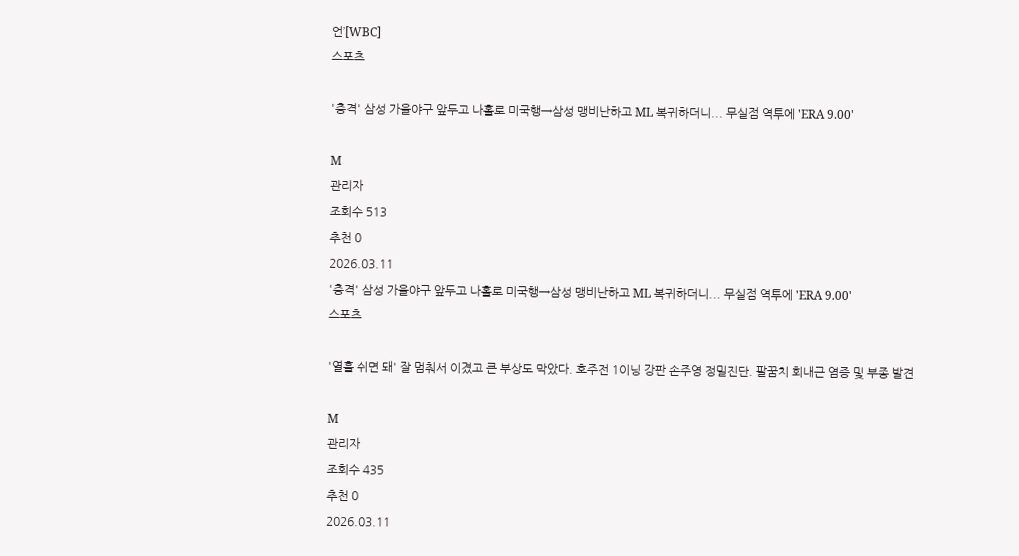언’[WBC]
스포츠

'충격' 삼성 가을야구 앞두고 나홀로 미국행→삼성 맹비난하고 ML 복귀하더니... 무실점 역투에 'ERA 9.00'

M
관리자
조회수 513
추천 0
2026.03.11
'충격' 삼성 가을야구 앞두고 나홀로 미국행→삼성 맹비난하고 ML 복귀하더니... 무실점 역투에 'ERA 9.00'
스포츠

'열흘 쉬면 돼' 잘 멈춰서 이겼고 큰 부상도 막았다. 호주전 1이닝 강판 손주영 정밀진단. 팔꿈치 회내근 염증 및 부종 발견

M
관리자
조회수 435
추천 0
2026.03.11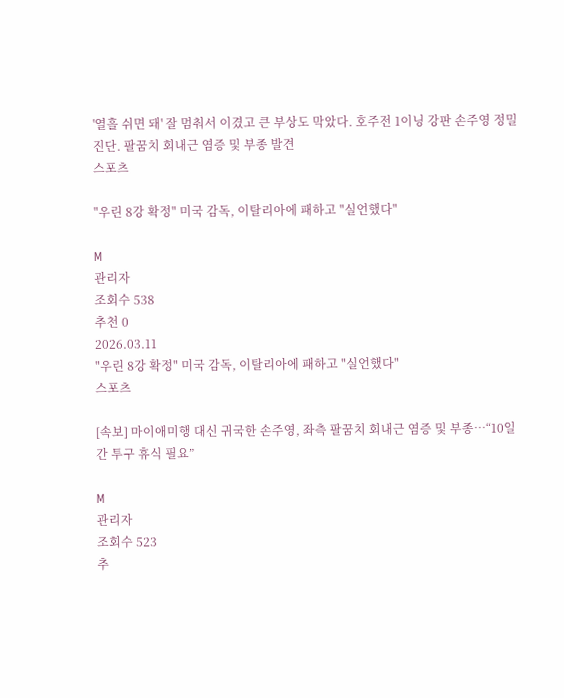'열흘 쉬면 돼' 잘 멈춰서 이겼고 큰 부상도 막았다. 호주전 1이닝 강판 손주영 정밀진단. 팔꿈치 회내근 염증 및 부종 발견
스포츠

"우린 8강 확정" 미국 감독, 이탈리아에 패하고 "실언했다"

M
관리자
조회수 538
추천 0
2026.03.11
"우린 8강 확정" 미국 감독, 이탈리아에 패하고 "실언했다"
스포츠

[속보] 마이애미행 대신 귀국한 손주영, 좌측 팔꿈치 회내근 염증 및 부종…“10일간 투구 휴식 필요”

M
관리자
조회수 523
추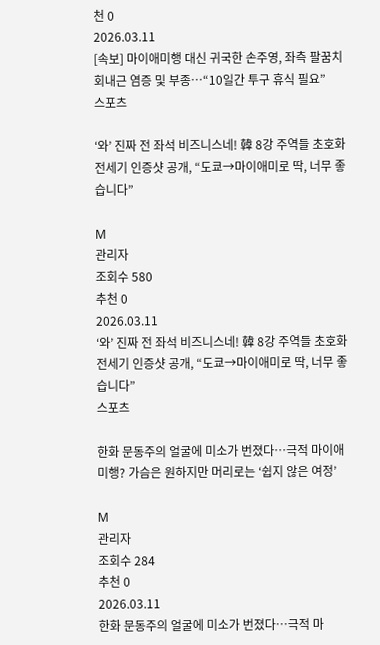천 0
2026.03.11
[속보] 마이애미행 대신 귀국한 손주영, 좌측 팔꿈치 회내근 염증 및 부종…“10일간 투구 휴식 필요”
스포츠

‘와’ 진짜 전 좌석 비즈니스네! 韓 8강 주역들 초호화 전세기 인증샷 공개, “도쿄→마이애미로 딱, 너무 좋습니다”

M
관리자
조회수 580
추천 0
2026.03.11
‘와’ 진짜 전 좌석 비즈니스네! 韓 8강 주역들 초호화 전세기 인증샷 공개, “도쿄→마이애미로 딱, 너무 좋습니다”
스포츠

한화 문동주의 얼굴에 미소가 번졌다…극적 마이애미행? 가슴은 원하지만 머리로는 ‘쉽지 않은 여정’

M
관리자
조회수 284
추천 0
2026.03.11
한화 문동주의 얼굴에 미소가 번졌다…극적 마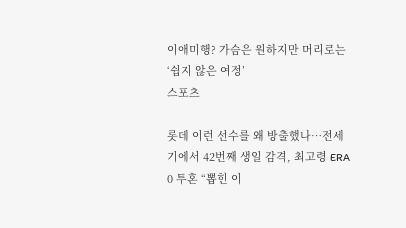이애미행? 가슴은 원하지만 머리로는 ‘쉽지 않은 여정’
스포츠

롯데 이런 선수를 왜 방출했나…전세기에서 42번째 생일 감격, 최고령 ERA 0 투혼 “뽑힌 이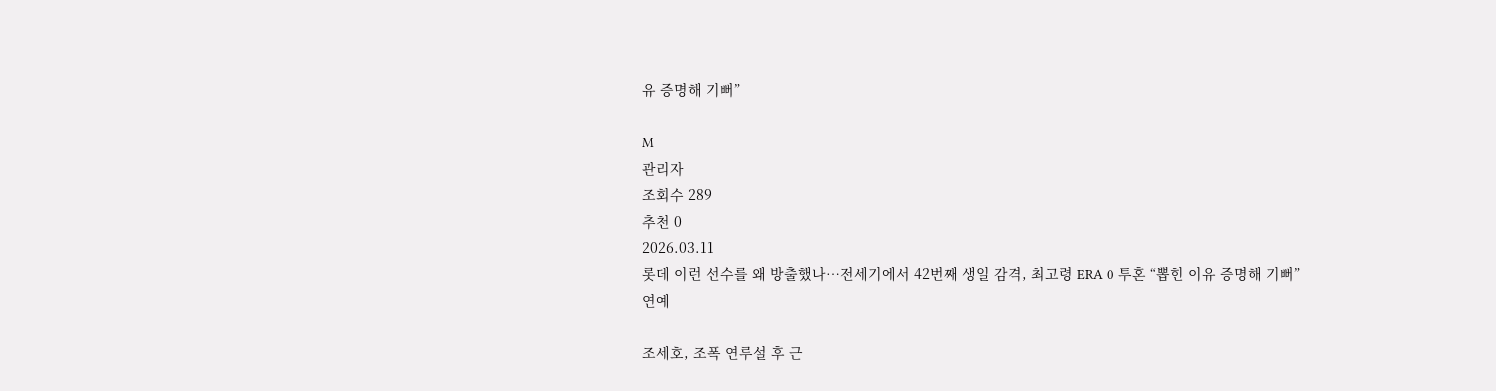유 증명해 기뻐”

M
관리자
조회수 289
추천 0
2026.03.11
롯데 이런 선수를 왜 방출했나…전세기에서 42번째 생일 감격, 최고령 ERA 0 투혼 “뽑힌 이유 증명해 기뻐”
연예

조세호, 조폭 연루설 후 근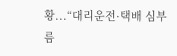황...“대리운전·택배 심부름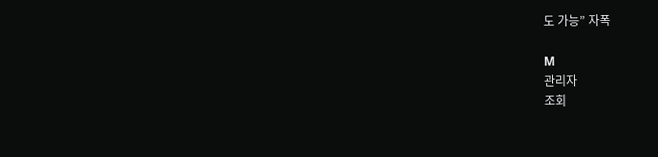도 가능” 자폭

M
관리자
조회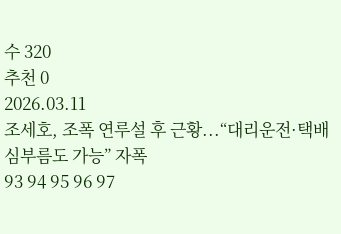수 320
추천 0
2026.03.11
조세호, 조폭 연루설 후 근황...“대리운전·택배 심부름도 가능” 자폭
93 94 95 96 97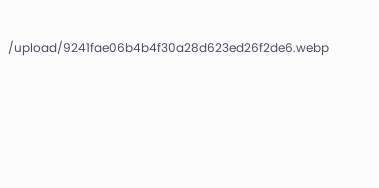/upload/9241fae06b4b4f30a28d623ed26f2de6.webp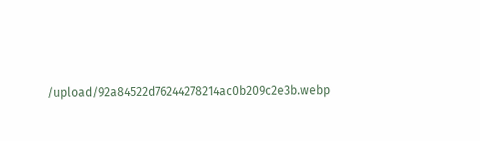/upload/92a84522d76244278214ac0b209c2e3b.webp